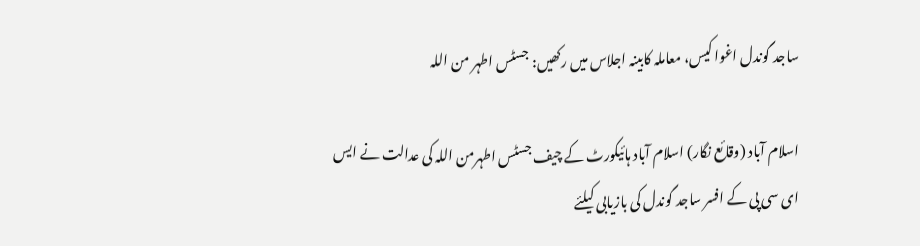ساجد گوندل اغوا کیس، معاملہ کابینہ اجلاس میں رکھیں: جسٹس اطہر من اللہ

اسلام آباد (وقائع نگار) اسلام آباد ہائیکورٹ کے چیف جسٹس اطہرمن اللہ کی عدالت نے ایس ای سی پی کے افسر ساجد گوندل کی بازیابی کیلئے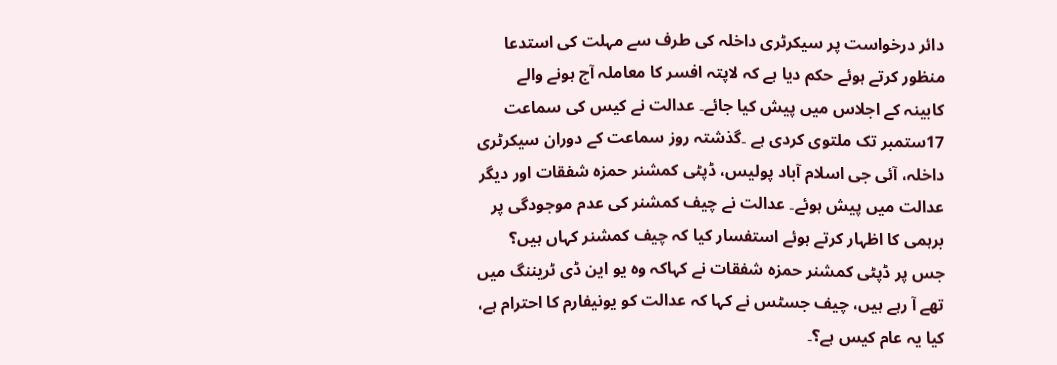دائر درخواست پر سیکرٹری داخلہ کی طرف سے مہلت کی استدعا منظور کرتے ہوئے حکم دیا ہے کہ لاپتہ افسر کا معاملہ آج ہونے والے کابینہ کے اجلاس میں پیش کیا جائے۔ عدالت نے کیس کی سماعت 17ستمبر تک ملتوی کردی ہے ۔گذشتہ روز سماعت کے دوران سیکرٹری داخلہ، آئی جی اسلام آباد پولیس، ڈپٹی کمشنر حمزہ شفقات اور دیگر عدالت میں پیش ہوئے۔ عدالت نے چیف کمشنر کی عدم موجودگی پر برہمی کا اظہار کرتے ہوئے استفسار کیا کہ چیف کمشنر کہاں ہیں؟ جس پر ڈپٹی کمشنر حمزہ شفقات نے کہاکہ وہ یو این ڈی ٹریننگ میں تھے آ رہے ہیں، چیف جسٹس نے کہا کہ عدالت کو یونیفارم کا احترام ہے، کیا یہ عام کیس ہے؟۔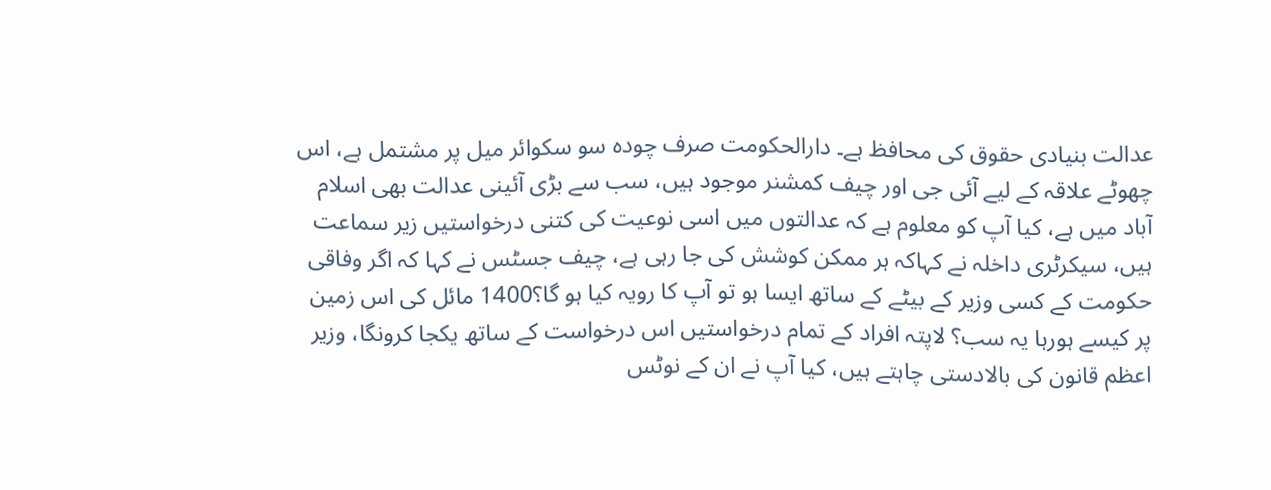عدالت بنیادی حقوق کی محافظ ہے۔ دارالحکومت صرف چودہ سو سکوائر میل پر مشتمل ہے، اس چھوٹے علاقہ کے لیے آئی جی اور چیف کمشنر موجود ہیں، سب سے بڑی آئینی عدالت بھی اسلام آباد میں ہے، کیا آپ کو معلوم ہے کہ عدالتوں میں اسی نوعیت کی کتنی درخواستیں زیر سماعت ہیں، سیکرٹری داخلہ نے کہاکہ ہر ممکن کوشش کی جا رہی ہے، چیف جسٹس نے کہا کہ اگر وفاقی حکومت کے کسی وزیر کے بیٹے کے ساتھ ایسا ہو تو آپ کا رویہ کیا ہو گا؟1400 مائل کی اس زمین پر کیسے ہورہا یہ سب؟ لاپتہ افراد کے تمام درخواستیں اس درخواست کے ساتھ یکجا کرونگا، وزیر اعظم قانون کی بالادستی چاہتے ہیں، کیا آپ نے ان کے نوٹس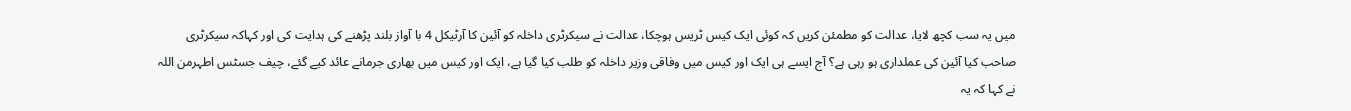میں یہ سب کچھ لایا، عدالت کو مطمئن کریں کہ کوئی ایک کیس ٹریس ہوچکا، عدالت نے سیکرٹری داخلہ کو آئین کا آرٹیکل 4 با آواز بلند پڑھنے کی ہدایت کی اور کہاکہ سیکرٹری صاحب کیا آئین کی عملداری ہو رہی ہے؟ آج ایسے ہی ایک اور کیس میں وفاقی وزیر داخلہ کو طلب کیا گیا ہے، ایک اور کیس میں بھاری جرمانے عائد کیے گئے، چیف جسٹس اطہرمن اللہ نے کہا کہ یہ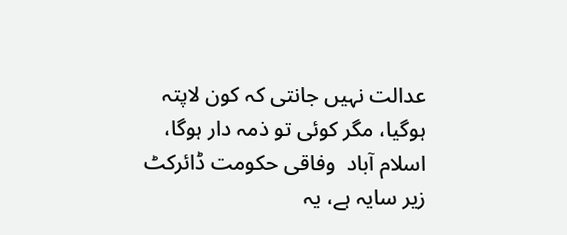عدالت نہیں جانتی کہ کون لاپتہ ہوگیا، مگر کوئی تو ذمہ دار ہوگا، اسلام آباد  وفاقی حکومت ڈائرکٹ زیر سایہ ہے، یہ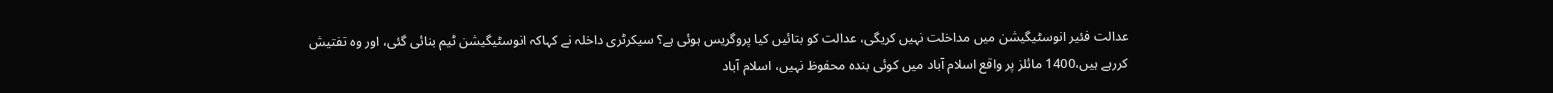عدالت فئیر انوسٹیگیشن میں مداخلت نہیں کریگی، عدالت کو بتائیں کیا پروگریس ہوئی ہے؟ سیکرٹری داخلہ نے کہاکہ انوسٹیگیشن ٹیم بنائی گئی، اور وہ تفتیش کررہے ہیں،1400 مائلز پر واقع اسلام آباد میں کوئی بندہ محفوظ نہیں، اسلام آباد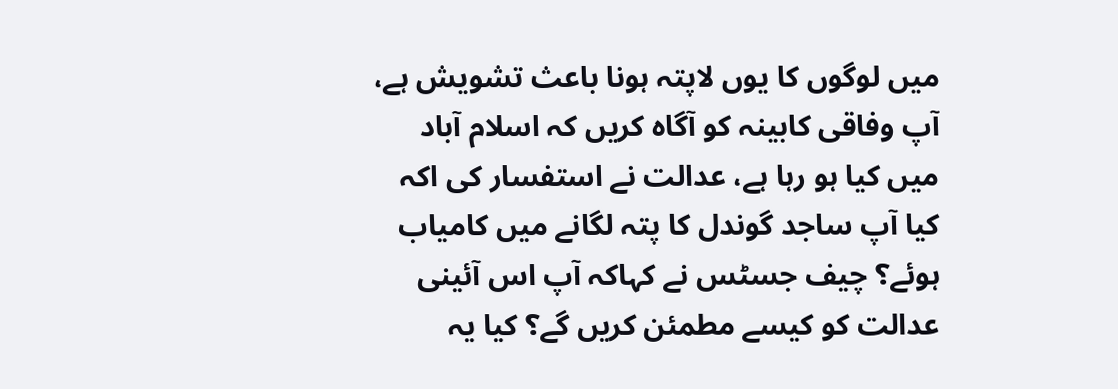میں لوگوں کا یوں لاپتہ ہونا باعث تشویش ہے، آپ وفاقی کابینہ کو آگاہ کریں کہ اسلام آباد میں کیا ہو رہا ہے، عدالت نے استفسار کی اکہ کیا آپ ساجد گوندل کا پتہ لگانے میں کامیاب ہوئے؟ چیف جسٹس نے کہاکہ آپ اس آئینی عدالت کو کیسے مطمئن کریں گے؟ کیا یہ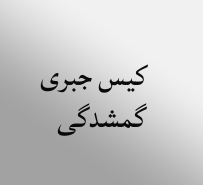کیس جبری گمشدگی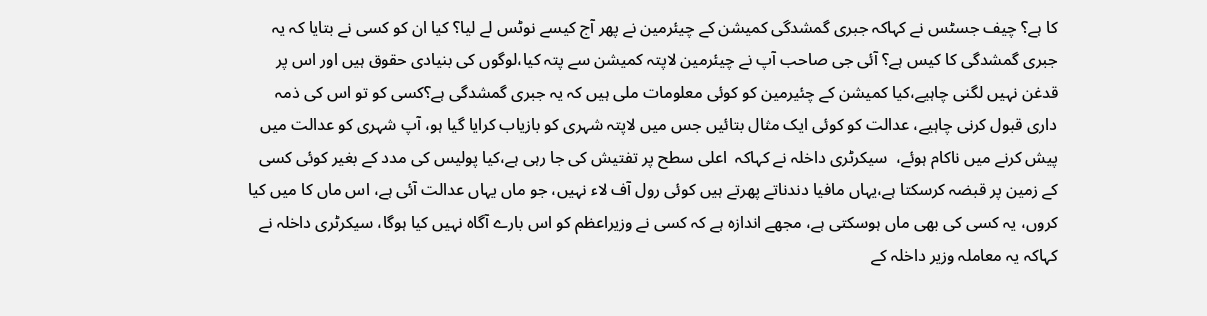کا ہے؟ چیف جسٹس نے کہاکہ جبری گمشدگی کمیشن کے چیئرمین نے پھر آج کیسے نوٹس لے لیا؟ کیا ان کو کسی نے بتایا کہ یہ جبری گمشدگی کا کیس ہے؟ آئی جی صاحب آپ نے چیئرمین لاپتہ کمیشن سے پتہ کیا،لوگوں کی بنیادی حقوق ہیں اور اس پر قدغن نہیں لگنی چاہیے،کیا کمیشن کے چئیرمین کو کوئی معلومات ملی ہیں کہ یہ جبری گمشدگی ہے؟کسی کو تو اس کی ذمہ داری قبول کرنی چاہیے، عدالت کو کوئی ایک مثال بتائیں جس میں لاپتہ شہری کو بازیاب کرایا گیا ہو، آپ شہری کو عدالت میں پیش کرنے میں ناکام ہوئے،  سیکرٹری داخلہ نے کہاکہ  اعلی سطح پر تفتیش کی جا رہی ہے،کیا پولیس کی مدد کے بغیر کوئی کسی کے زمین پر قبضہ کرسکتا ہے،یہاں مافیا دندناتے پھرتے ہیں کوئی رول آف لاء نہیں، جو ماں یہاں عدالت آئی ہے، اس ماں کا میں کیا کروں، یہ کسی کی بھی ماں ہوسکتی ہے، مجھے اندازہ ہے کہ کسی نے وزیراعظم کو اس بارے آگاہ نہیں کیا ہوگا، سیکرٹری داخلہ نے کہاکہ یہ معاملہ وزیر داخلہ کے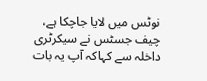نوٹس میں لایا جاچکا ہے، چیف جسٹس نے سیکرٹری داخلہ سے کہاکہ آپ یہ بات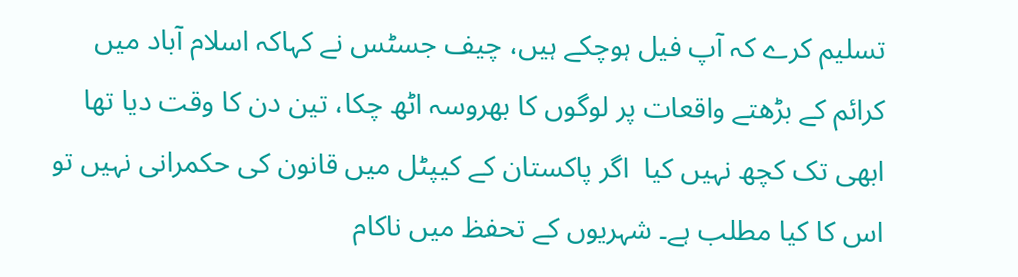تسلیم کرے کہ آپ فیل ہوچکے ہیں، چیف جسٹس نے کہاکہ اسلام آباد میں کرائم کے بڑھتے واقعات پر لوگوں کا بھروسہ اٹھ چکا، تین دن کا وقت دیا تھا ابھی تک کچھ نہیں کیا  اگر پاکستان کے کیپٹل میں قانون کی حکمرانی نہیں تو اس کا کیا مطلب ہے۔ شہریوں کے تحفظ میں ناکام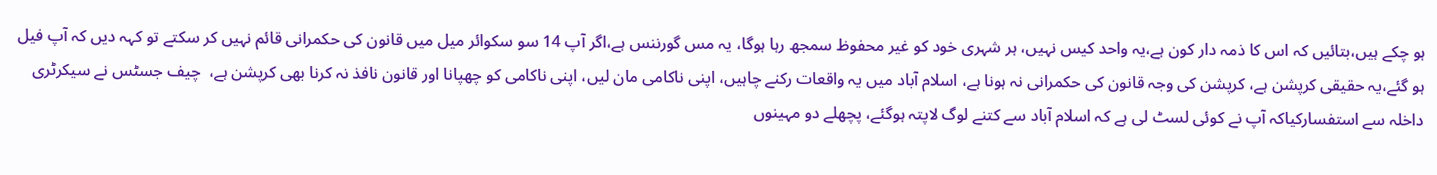ہو چکے ہیں،بتائیں کہ اس کا ذمہ دار کون ہے،یہ واحد کیس نہیں، ہر شہری خود کو غیر محفوظ سمجھ رہا ہوگا، یہ مس گورننس ہے،اگر آپ 14 سو سکوائر میل میں قانون کی حکمرانی قائم نہیں کر سکتے تو کہہ دیں کہ آپ فیل ہو گئے،یہ حقیقی کرپشن ہے، کرپشن کی وجہ قانون کی حکمرانی نہ ہونا ہے، اسلام آباد میں یہ واقعات رکنے چاہیں، اپنی ناکامی مان لیں، اپنی ناکامی کو چھپانا اور قانون نافذ نہ کرنا بھی کرپشن ہے،  چیف جسٹس نے سیکرٹری داخلہ سے استفسارکیاکہ آپ نے کوئی لسٹ لی ہے کہ اسلام آباد سے کتنے لوگ لاپتہ ہوگئے، پچھلے دو مہینوں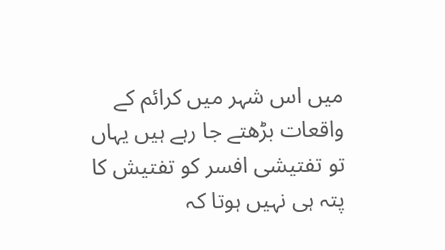میں اس شہر میں کرائم کے واقعات بڑھتے جا رہے ہیں یہاں تو تفتیشی افسر کو تفتیش کا پتہ ہی نہیں ہوتا کہ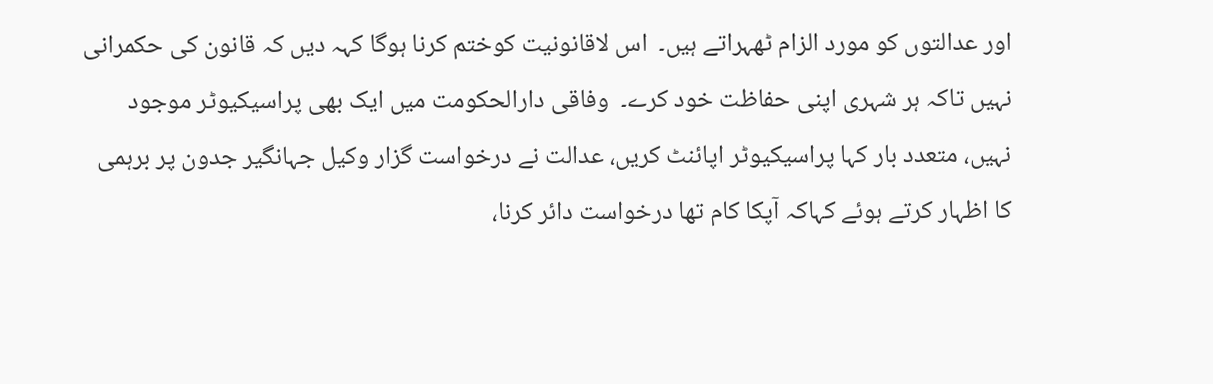اور عدالتوں کو مورد الزام ٹھہراتے ہیں۔  اس لاقانونیت کوختم کرنا ہوگا کہہ دیں کہ قانون کی حکمرانی نہیں تاکہ ہر شہری اپنی حفاظت خود کرے۔  وفاقی دارالحکومت میں ایک بھی پراسیکیوٹر موجود نہیں، متعدد بار کہا پراسیکیوٹر اپائنٹ کریں، عدالت نے درخواست گزار وکیل جہانگیر جدون پر برہمی کا اظہار کرتے ہوئے کہاکہ آپکا کام تھا درخواست دائر کرنا،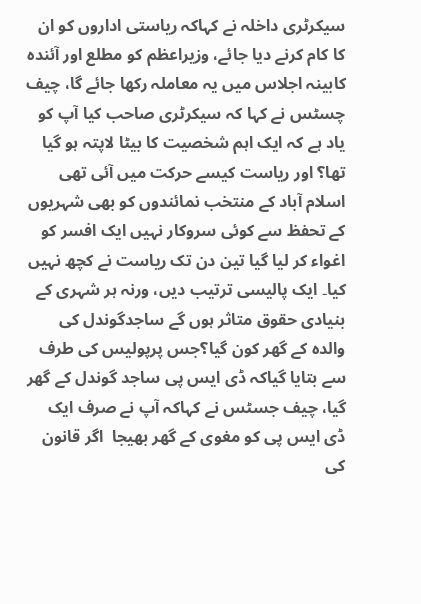سیکرٹری داخلہ نے کہاکہ ریاستی اداروں کو ان کا کام کرنے دیا جائے، وزیراعظم کو مطلع اور آئندہ کابینہ اجلاس میں یہ معاملہ رکھا جائے گا، چیف چسٹس نے کہا کہ سیکرٹری صاحب کیا آپ کو یاد ہے کہ ایک اہم شخصیت کا بیٹا لاپتہ ہو گیا  تھا؟ اور ریاست کیسے حرکت میں آئی تھی اسلام آباد کے منتخب نمائندوں کو بھی شہریوں کے تحفظ سے کوئی سروکار نہیں ایک افسر کو اغواء کر لیا گیا تین دن تک ریاست نے کچھ نہیں کیا۔ ایک پالیسی ترتیب دیں، ورنہ ہر شہری کے بنیادی حقوق متاثر ہوں گے ساجدگوندل کی والدہ کے گھر کون گیا؟جس پرپولیس کی طرف سے بتایا گیاکہ ڈی ایس پی ساجد گوندل کے گھر گیا، چیف جسٹس نے کہاکہ آپ نے صرف ایک ڈی ایس پی کو مغوی کے گھر بھیجا  اگر قانون کی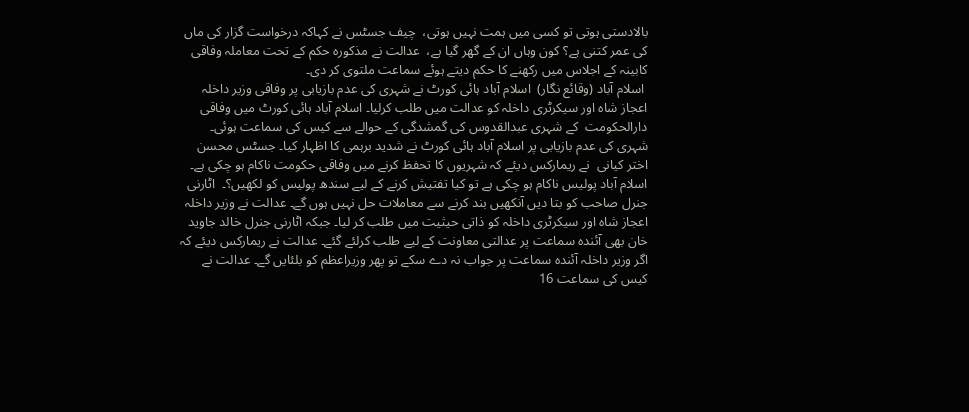بالادستی ہوتی تو کسی میں ہمت نہیں ہوتی،  چیف جسٹس نے کہاکہ درخواست گزار کی ماں کی عمر کتنی ہے؟ کون وہاں ان کے گھر گیا ہے،  عدالت نے مذکورہ حکم کے تحت معاملہ وفاقی کابینہ کے اجلاس میں رکھنے کا حکم دیتے ہوئے سماعت ملتوی کر دی۔
 اسلام آباد (وقائع نگار)  اسلام آباد ہائی کورٹ نے شہری کی عدم بازیابی پر وفاقی وزیر داخلہ اعجاز شاہ اور سیکرٹری داخلہ کو عدالت میں طلب کرلیا۔ اسلام آباد ہائی کورٹ میں وفاقی دارالحکومت  کے شہری عبدالقدوس کی گمشدگی کے حوالے سے کیس کی سماعت ہوئی۔ شہری کی عدم بازیابی پر اسلام آباد ہائی کورٹ نے شدید برہمی کا اظہار کیا۔ جسٹس محسن اختر کیانی  نے ریمارکس دیئے کہ شہریوں کا تحفظ کرنے میں وفاقی حکومت ناکام ہو چکی ہے۔ اسلام آباد پولیس ناکام ہو چکی ہے تو کیا تفتیش کرنے کے لیے سندھ پولیس کو لکھیں؟۔  اٹارنی جنرل صاحب کو بتا دیں آنکھیں بند کرنے سے معاملات حل نہیں ہوں گے۔ عدالت نے وزیر داخلہ اعجاز شاہ اور سیکرٹری داخلہ کو ذاتی حیثیت میں طلب کر لیا۔ جبکہ اٹارنی جنرل خالد جاوید خان بھی آئندہ سماعت پر عدالتی معاونت کے لیے طلب کرلئے گئے۔ عدالت نے ریمارکس دیئے کہ اگر وزیر داخلہ آئندہ سماعت پر جواب نہ دے سکے تو پھر وزیراعظم کو بلئایں گے۔ عدالت نے کیس کی سماعت 16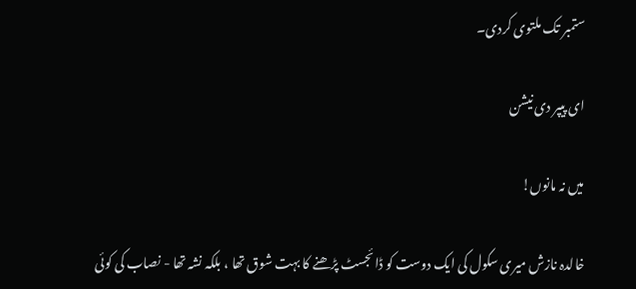ستمبر تک ملتوی کردی۔

ای پیپر دی نیشن

میں نہ مانوں!

خالدہ نازش میری سکول کی ایک دوست کو ڈائجسٹ پڑھنے کا بہت شوق تھا ، بلکہ نشہ تھا - نصاب کی کوئی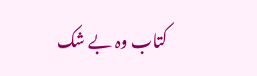کتاب وہ بے شک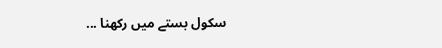سکول بستے میں رکھنا ...